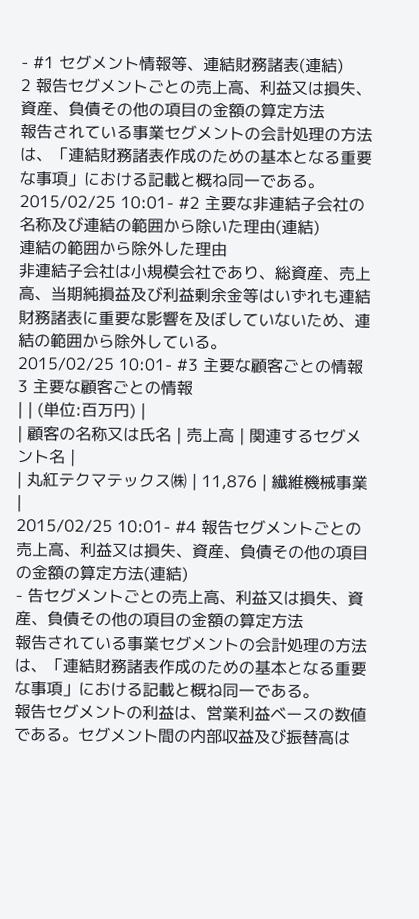- #1 セグメント情報等、連結財務諸表(連結)
2 報告セグメントごとの売上高、利益又は損失、資産、負債その他の項目の金額の算定方法
報告されている事業セグメントの会計処理の方法は、「連結財務諸表作成のための基本となる重要な事項」における記載と概ね同一である。
2015/02/25 10:01- #2 主要な非連結子会社の名称及び連結の範囲から除いた理由(連結)
連結の範囲から除外した理由
非連結子会社は小規模会社であり、総資産、売上高、当期純損益及び利益剰余金等はいずれも連結財務諸表に重要な影響を及ぼしていないため、連結の範囲から除外している。
2015/02/25 10:01- #3 主要な顧客ごとの情報
3 主要な顧客ごとの情報
| | (単位:百万円) |
| 顧客の名称又は氏名 | 売上高 | 関連するセグメント名 |
| 丸紅テクマテックス㈱ | 11,876 | 繊維機械事業 |
2015/02/25 10:01- #4 報告セグメントごとの売上高、利益又は損失、資産、負債その他の項目の金額の算定方法(連結)
- 告セグメントごとの売上高、利益又は損失、資産、負債その他の項目の金額の算定方法
報告されている事業セグメントの会計処理の方法は、「連結財務諸表作成のための基本となる重要な事項」における記載と概ね同一である。
報告セグメントの利益は、営業利益ベースの数値である。セグメント間の内部収益及び振替高は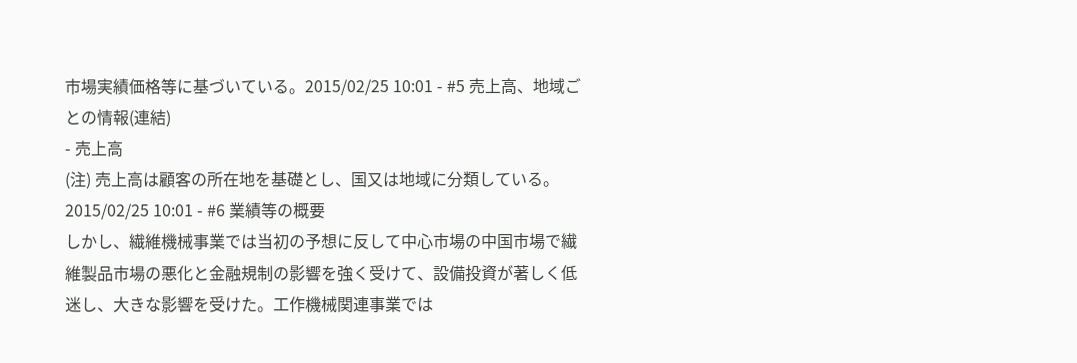市場実績価格等に基づいている。2015/02/25 10:01 - #5 売上高、地域ごとの情報(連結)
- 売上高
(注) 売上高は顧客の所在地を基礎とし、国又は地域に分類している。2015/02/25 10:01 - #6 業績等の概要
しかし、繊維機械事業では当初の予想に反して中心市場の中国市場で繊維製品市場の悪化と金融規制の影響を強く受けて、設備投資が著しく低迷し、大きな影響を受けた。工作機械関連事業では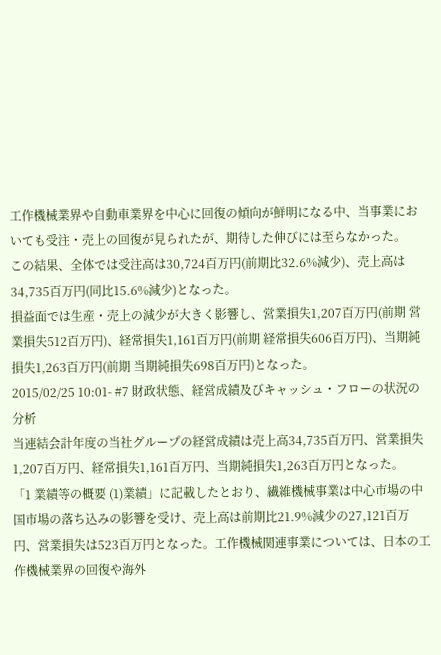工作機械業界や自動車業界を中心に回復の傾向が鮮明になる中、当事業においても受注・売上の回復が見られたが、期待した伸びには至らなかった。
この結果、全体では受注高は30,724百万円(前期比32.6%減少)、売上高は34,735百万円(同比15.6%減少)となった。
損益面では生産・売上の減少が大きく影響し、営業損失1,207百万円(前期 営業損失512百万円)、経常損失1,161百万円(前期 経常損失606百万円)、当期純損失1,263百万円(前期 当期純損失698百万円)となった。
2015/02/25 10:01- #7 財政状態、経営成績及びキャッシュ・フローの状況の分析
当連結会計年度の当社グループの経営成績は売上高34,735百万円、営業損失1,207百万円、経常損失1,161百万円、当期純損失1,263百万円となった。
「1 業績等の概要 (1)業績」に記載したとおり、繊維機械事業は中心市場の中国市場の落ち込みの影響を受け、売上高は前期比21.9%減少の27,121百万円、営業損失は523百万円となった。工作機械関連事業については、日本の工作機械業界の回復や海外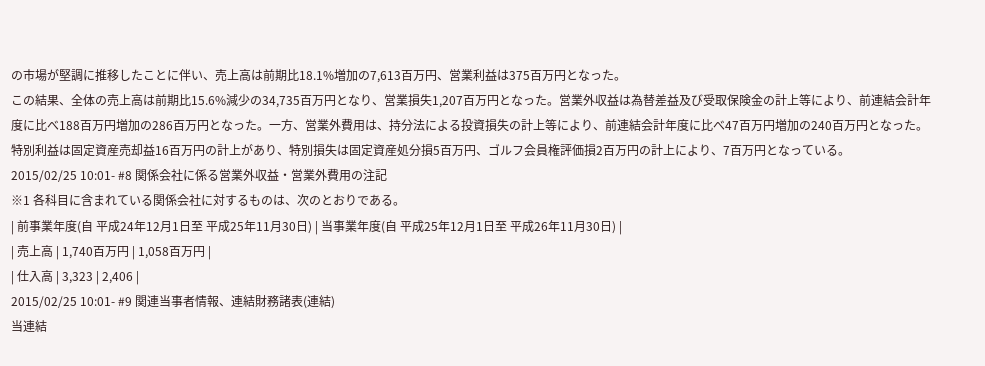の市場が堅調に推移したことに伴い、売上高は前期比18.1%増加の7,613百万円、営業利益は375百万円となった。
この結果、全体の売上高は前期比15.6%減少の34,735百万円となり、営業損失1,207百万円となった。営業外収益は為替差益及び受取保険金の計上等により、前連結会計年度に比べ188百万円増加の286百万円となった。一方、営業外費用は、持分法による投資損失の計上等により、前連結会計年度に比べ47百万円増加の240百万円となった。特別利益は固定資産売却益16百万円の計上があり、特別損失は固定資産処分損5百万円、ゴルフ会員権評価損2百万円の計上により、7百万円となっている。
2015/02/25 10:01- #8 関係会社に係る営業外収益・営業外費用の注記
※1 各科目に含まれている関係会社に対するものは、次のとおりである。
| 前事業年度(自 平成24年12月1日至 平成25年11月30日) | 当事業年度(自 平成25年12月1日至 平成26年11月30日) |
| 売上高 | 1,740百万円 | 1,058百万円 |
| 仕入高 | 3,323 | 2,406 |
2015/02/25 10:01- #9 関連当事者情報、連結財務諸表(連結)
当連結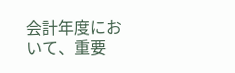会計年度において、重要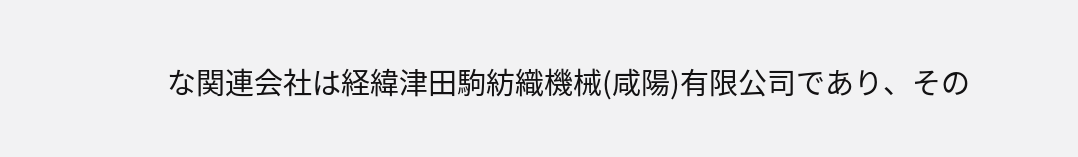な関連会社は経緯津田駒紡織機械(咸陽)有限公司であり、その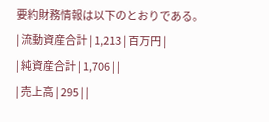要約財務情報は以下のとおりである。
| 流動資産合計 | 1,213 | 百万円 |
| 純資産合計 | 1,706 | |
| 売上高 | 295 | |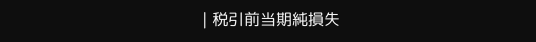| 税引前当期純損失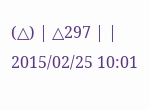(△) | △297 | |
2015/02/25 10:01